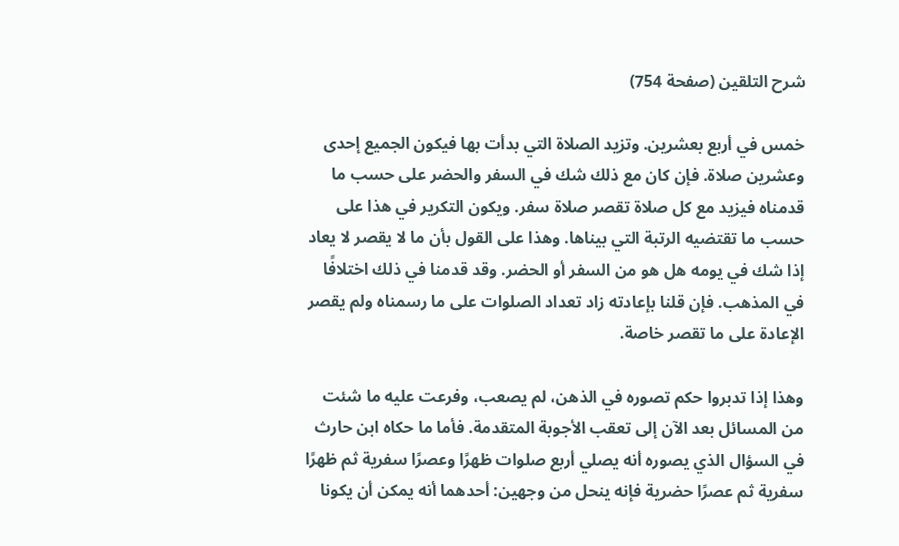شرح التلقين (صفحة 754)

خمس في أربع بعشرين. وتزيد الصلاة التي بدأت بها فيكون الجميع إحدى وعشرين صلاة. فإن كان مع ذلك شك في السفر والحضر على حسب ما قدمناه فيزيد مع كل صلاة تقصر صلاة سفر. ويكون التكرير في هذا على حسب ما تقتضيه الرتبة التي بيناها. وهذا على القول بأن ما لا يقصر لا يعاد إذا شك في يومه هل هو من السفر أو الحضر. وقد قدمنا في ذلك اختلافًا في المذهب. فإن قلنا بإعادته زاد تعداد الصلوات على ما رسمناه ولم يقصر الإعادة على ما تقصر خاصة.

وهذا إذا تدبروا حكم تصوره في الذهن، لم يصعب، وفرعت عليه ما شئت من المسائل بعد الآن إلى تعقب الأجوبة المتقدمة. فأما ما حكاه ابن حارث في السؤال الذي يصوره أنه يصلي أربع صلوات ظهرًا وعصرًا سفرية ثم ظهرًا سفرية ثم عصرًا حضرية فإنه ينحل من وجهين: أحدهما أنه يمكن أن يكونا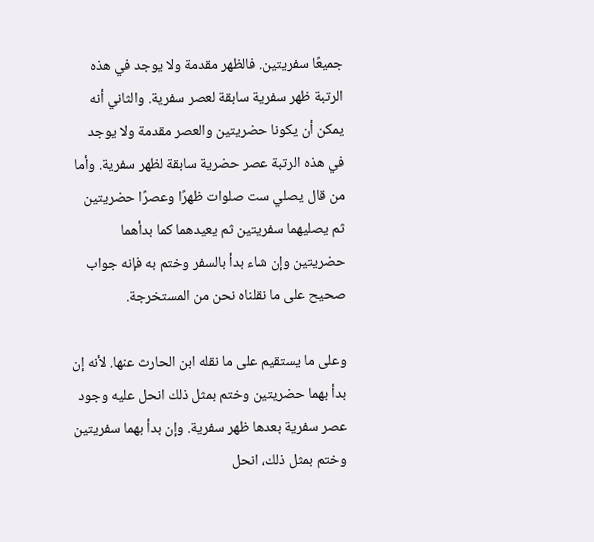جميعًا سفريتين. فالظهر مقدمة ولا يوجد في هذه الرتبة ظهر سفرية سابقة لعصر سفرية. والثاني أنه يمكن أن يكونا حضريتين والعصر مقدمة ولا يوجد في هذه الرتبة عصر حضرية سابقة لظهر سفرية. وأما من قال يصلي ست صلوات ظهرًا وعصرًا حضريتين ثم يصليهما سفريتين ثم يعيدهما كما بدأهما حضريتين وإن شاء بدأ بالسفر وختم به فإنه جواب صحيح على ما نقلناه نحن من المستخرجة.

وعلى ما يستقيم على ما نقله ابن الحارث عنها. لأنه إن بدأ بهما حضريتين وختم بمثل ذلك انحل عليه وجود عصر سفرية بعدها ظهر سفرية. وإن بدأ بهما سفريتين وختم بمثل ذلك، انحل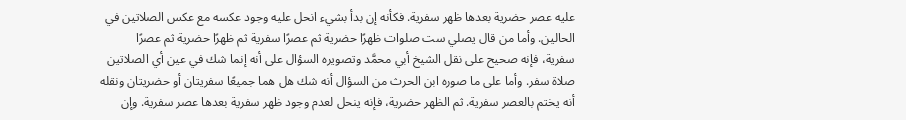عليه عصر حضرية بعدها ظهر سفرية. فكأنه إن بدأ بشيء انحل عليه وجود عكسه مع عكس الصلاتين في الحالين. وأما من قال يصلي ست صلوات ظهرًا حضرية ثم عصرًا سفرية ثم ظهرًا حضرية ثم عصرًا سفرية، فإنه صحيح على نقل الشيخ أبي محمَّد وتصويره السؤال على أنه إنما شك في عين أي الصلاتين صلاة سفر. وأما على ما صوره ابن الحرث من السؤال أنه شك هل هما جميعًا سفريتان أو حضريتان ونقله أنه يختم بالعصر سفرية. ثم الظهر حضرية، فإنه ينحل لعدم وجود ظهر سفرية بعدها عصر سفرية. وإن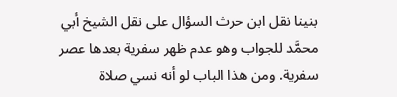بنينا نقل ابن حرث السؤال على نقل الشيخ أبي محمَّد للجواب وهو عدم ظهر سفرية بعدها عصر سفرية. ومن هذا الباب لو أنه نسي صلاة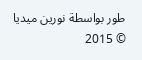طور بواسطة نورين ميديا © 2015